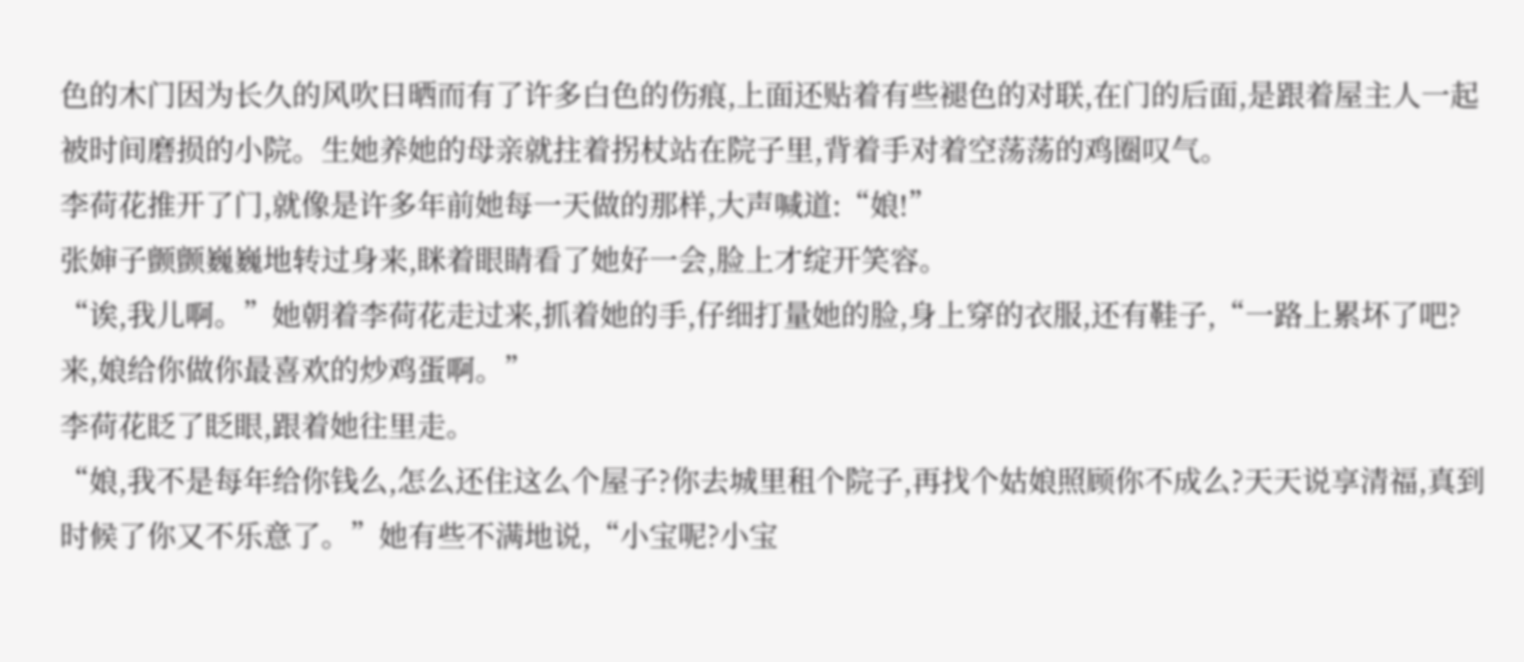色的木门因为长久的风吹日晒而有了许多白色的伤痕,上面还贴着有些褪色的对联,在门的后面,是跟着屋主人一起被时间磨损的小院。生她养她的母亲就拄着拐杖站在院子里,背着手对着空荡荡的鸡圈叹气。
李荷花推开了门,就像是许多年前她每一天做的那样,大声喊道:“娘!”
张婶子颤颤巍巍地转过身来,眯着眼睛看了她好一会,脸上才绽开笑容。
“诶,我儿啊。”她朝着李荷花走过来,抓着她的手,仔细打量她的脸,身上穿的衣服,还有鞋子,“一路上累坏了吧?来,娘给你做你最喜欢的炒鸡蛋啊。”
李荷花眨了眨眼,跟着她往里走。
“娘,我不是每年给你钱么,怎么还住这么个屋子?你去城里租个院子,再找个姑娘照顾你不成么?天天说享清福,真到时候了你又不乐意了。”她有些不满地说,“小宝呢?小宝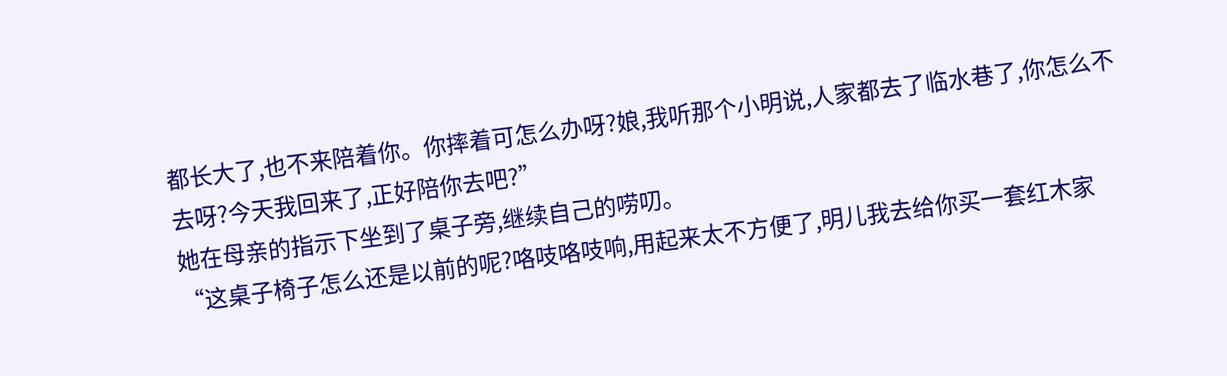都长大了,也不来陪着你。你摔着可怎么办呀?娘,我听那个小明说,人家都去了临水巷了,你怎么不去呀?今天我回来了,正好陪你去吧?”
她在母亲的指示下坐到了桌子旁,继续自己的唠叨。
“这桌子椅子怎么还是以前的呢?咯吱咯吱响,用起来太不方便了,明儿我去给你买一套红木家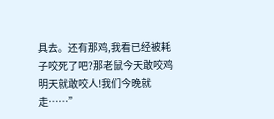具去。还有那鸡,我看已经被耗子咬死了吧?那老鼠今天敢咬鸡明天就敢咬人!我们今晚就走……”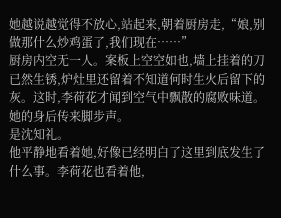她越说越觉得不放心,站起来,朝着厨房走,“娘,别做那什么炒鸡蛋了,我们现在……”
厨房内空无一人。案板上空空如也,墙上挂着的刀已然生锈,炉灶里还留着不知道何时生火后留下的灰。这时,李荷花才闻到空气中飘散的腐败味道。
她的身后传来脚步声。
是沈知礼。
他平静地看着她,好像已经明白了这里到底发生了什么事。李荷花也看着他,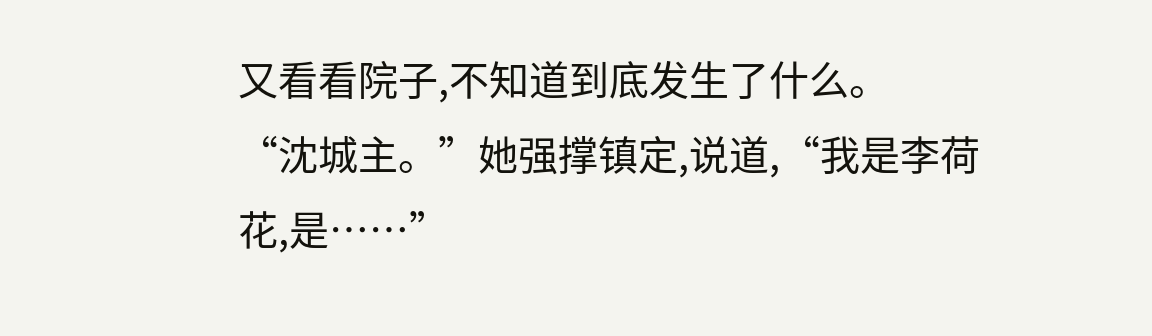又看看院子,不知道到底发生了什么。
“沈城主。”她强撑镇定,说道,“我是李荷花,是……”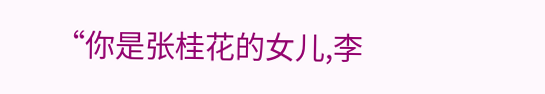“你是张桂花的女儿,李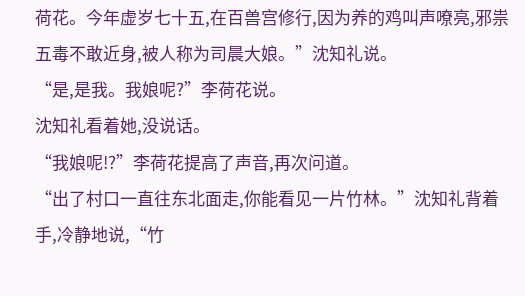荷花。今年虚岁七十五,在百兽宫修行,因为养的鸡叫声嘹亮,邪祟五毒不敢近身,被人称为司晨大娘。”沈知礼说。
“是,是我。我娘呢?”李荷花说。
沈知礼看着她,没说话。
“我娘呢!?”李荷花提高了声音,再次问道。
“出了村口一直往东北面走,你能看见一片竹林。”沈知礼背着手,冷静地说,“竹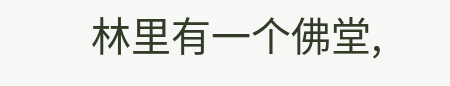林里有一个佛堂,